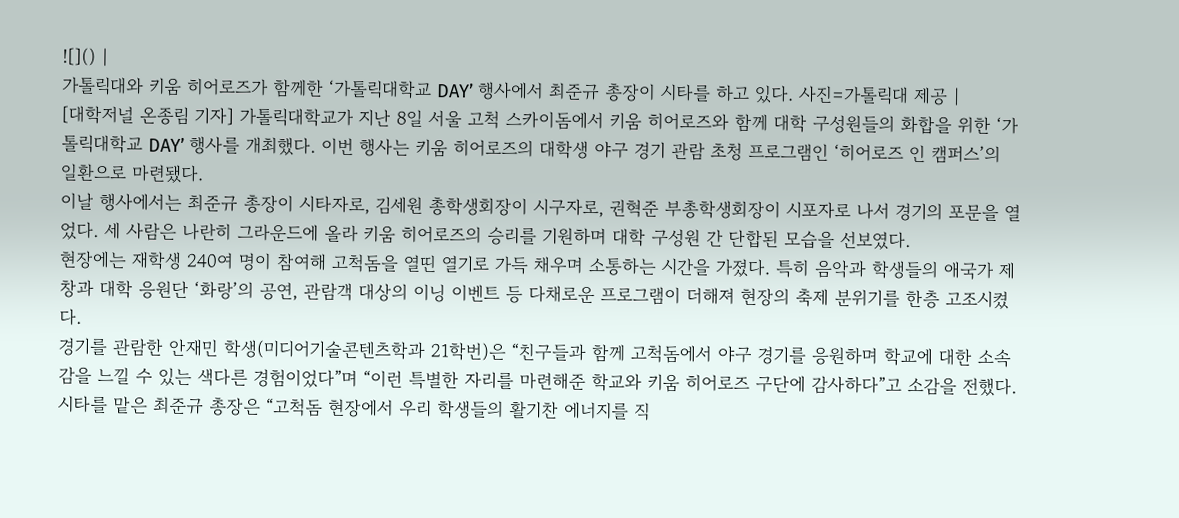![]() |
가톨릭대와 키움 히어로즈가 함께한 ‘가톨릭대학교 DAY’ 행사에서 최준규 총장이 시타를 하고 있다. 사진=가톨릭대 제공 |
[대학저널 온종림 기자] 가톨릭대학교가 지난 8일 서울 고척 스카이돔에서 키움 히어로즈와 함께 대학 구성원들의 화합을 위한 ‘가톨릭대학교 DAY’ 행사를 개최했다. 이번 행사는 키움 히어로즈의 대학생 야구 경기 관람 초청 프로그램인 ‘히어로즈 인 캠퍼스’의 일환으로 마련됐다.
이날 행사에서는 최준규 총장이 시타자로, 김세원 총학생회장이 시구자로, 권혁준 부총학생회장이 시포자로 나서 경기의 포문을 열었다. 세 사람은 나란히 그라운드에 올라 키움 히어로즈의 승리를 기원하며 대학 구성원 간 단합된 모습을 선보였다.
현장에는 재학생 240여 명이 참여해 고척돔을 열띤 열기로 가득 채우며 소통하는 시간을 가졌다. 특히 음악과 학생들의 애국가 제창과 대학 응원단 ‘화랑’의 공연, 관람객 대상의 이닝 이벤트 등 다채로운 프로그램이 더해져 현장의 축제 분위기를 한층 고조시켰다.
경기를 관람한 안재민 학생(미디어기술콘텐츠학과 21학번)은 “친구들과 함께 고척돔에서 야구 경기를 응원하며 학교에 대한 소속감을 느낄 수 있는 색다른 경험이었다”며 “이런 특별한 자리를 마련해준 학교와 키움 히어로즈 구단에 감사하다”고 소감을 전했다.
시타를 맡은 최준규 총장은 “고척돔 현장에서 우리 학생들의 활기찬 에너지를 직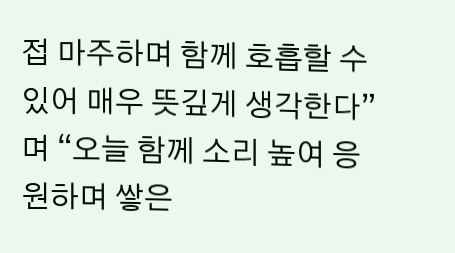접 마주하며 함께 호흡할 수 있어 매우 뜻깊게 생각한다”며 “오늘 함께 소리 높여 응원하며 쌓은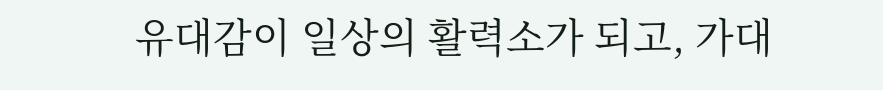유대감이 일상의 활력소가 되고, 가대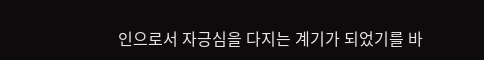인으로서 자긍심을 다지는 계기가 되었기를 바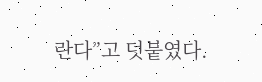란다”고 덧붙였다.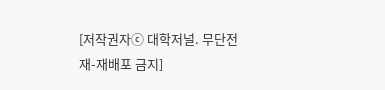[저작권자ⓒ 대학저널. 무단전재-재배포 금지]